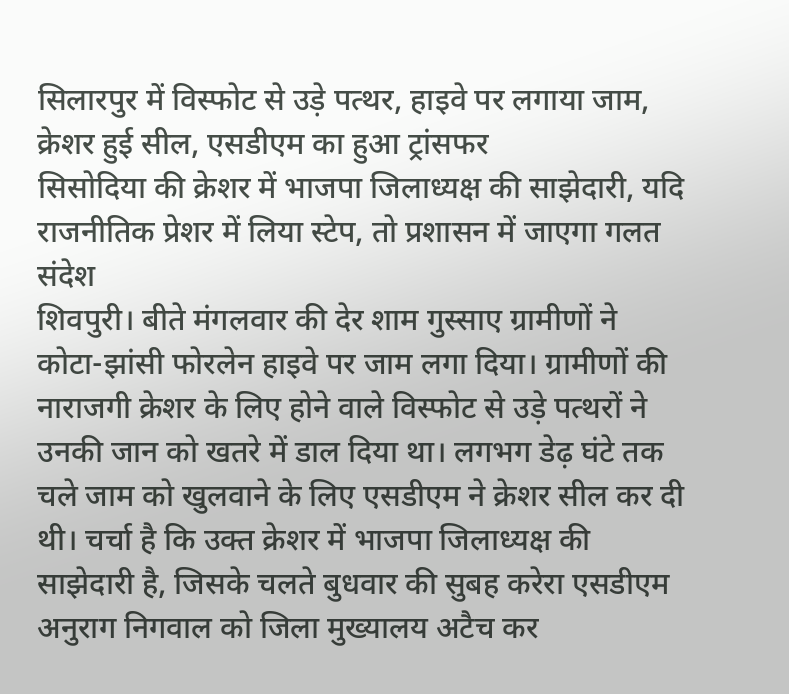सिलारपुर में विस्फोट से उड़े पत्थर, हाइवे पर लगाया जाम, क्रेशर हुई सील, एसडीएम का हुआ ट्रांसफर
सिसोदिया की क्रेशर में भाजपा जिलाध्यक्ष की साझेदारी, यदि राजनीतिक प्रेशर में लिया स्टेप, तो प्रशासन में जाएगा गलत संदेश
शिवपुरी। बीते मंगलवार की देर शाम गुस्साए ग्रामीणों ने कोटा-झांसी फोरलेन हाइवे पर जाम लगा दिया। ग्रामीणों की नाराजगी क्रेशर के लिए होने वाले विस्फोट से उड़े पत्थरों ने उनकी जान को खतरे में डाल दिया था। लगभग डेढ़ घंटे तक चले जाम को खुलवाने के लिए एसडीएम ने क्रेशर सील कर दी थी। चर्चा है कि उक्त क्रेशर में भाजपा जिलाध्यक्ष की साझेदारी है, जिसके चलते बुधवार की सुबह करेरा एसडीएम अनुराग निगवाल को जिला मुख्यालय अटैच कर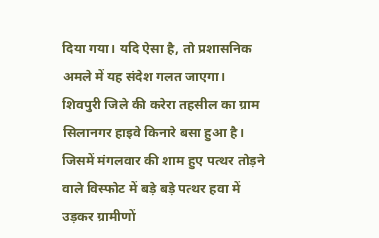दिया गया। यदि ऐसा है, तो प्रशासनिक अमले में यह संदेश गलत जाएगा।
शिवपुरी जिले की करेरा तहसील का ग्राम सिलानगर हाइवे किनारे बसा हुआ है। जिसमें मंगलवार की शाम हुए पत्थर तोड़ने वाले विस्फोट में बड़े बड़े पत्थर हवा में उड़कर ग्रामीणों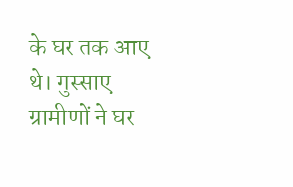के घर तक आए थे। गुस्साए ग्रामीणों ने घर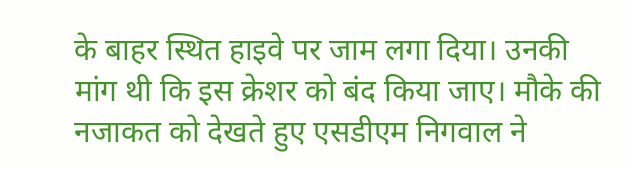के बाहर स्थित हाइवे पर जाम लगा दिया। उनकी मांग थी कि इस क्रेशर को बंद किया जाए। मौके की नजाकत को देखते हुए एसडीएम निगवाल ने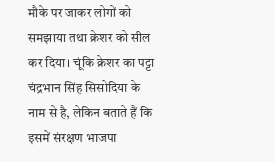मौके पर जाकर लोगों को समझाया तथा क्रेशर को सील कर दिया। चूंकि क्रेशर का पट्टा चंद्रभान सिंह सिसोदिया के नाम से है, लेकिन बताते हैं कि इसमें संरक्षण भाजपा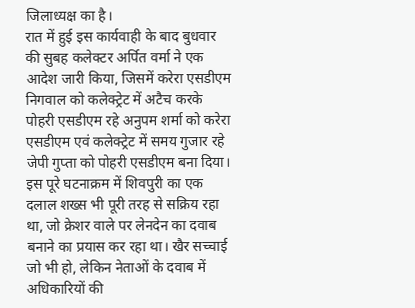जिलाध्यक्ष का है।
रात में हुई इस कार्यवाही के बाद बुधवार की सुबह कलेक्टर अर्पित वर्मा ने एक आदेश जारी किया, जिसमें करेरा एसडीएम निगवाल को कलेक्ट्रेट में अटैच करके पोहरी एसडीएम रहे अनुपम शर्मा को करेरा एसडीएम एवं कलेक्ट्रेट में समय गुजार रहे जेपी गुप्ता को पोहरी एसडीएम बना दिया। इस पूरे घटनाक्रम में शिवपुरी का एक दलाल शख्स भी पूरी तरह से सक्रिय रहा था, जो क्रेशर वाले पर लेनदेन का दवाब बनाने का प्रयास कर रहा था। खैर सच्चाई जो भी हो, लेकिन नेताओं के दवाब में अधिकारियों की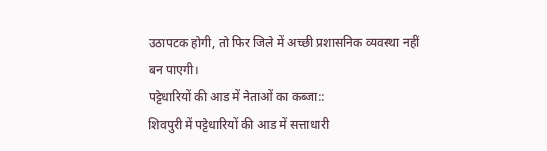उठापटक होगी, तो फिर जिले में अच्छी प्रशासनिक व्यवस्था नहीं बन पाएगी।
पट्टेधारियों की आड में नेताओं का कब्जा::
शिवपुरी में पट्टेधारियों की आड में सत्ताधारी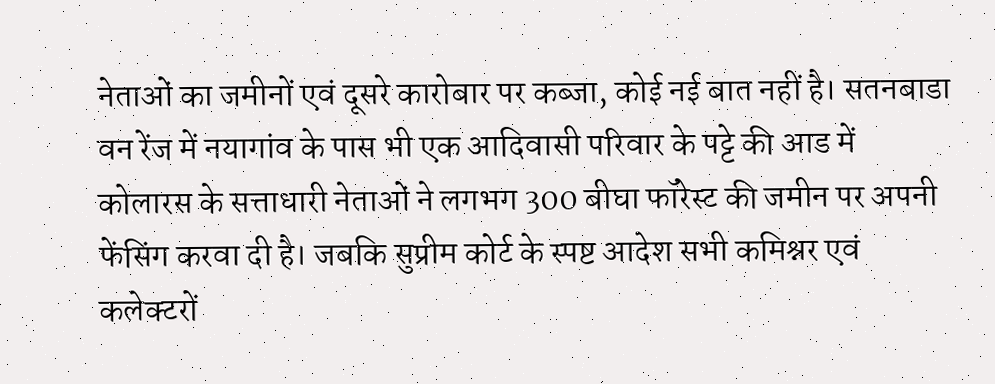नेताओं का जमीनों एवं दूसरे कारोबार पर कब्जा, कोई नई बात नहीं है। सतनबाडा वन रेंज में नयागांव के पास भी एक आदिवासी परिवार के पट्टे की आड में कोलारस के सत्ताधारी नेताओं ने लगभग 300 बीघा फॉरेस्ट की जमीन पर अपनी फेंसिंग करवा दी है। जबकि सुप्रीम कोर्ट के स्पष्ट आदेश सभी कमिश्नर एवं कलेक्टरों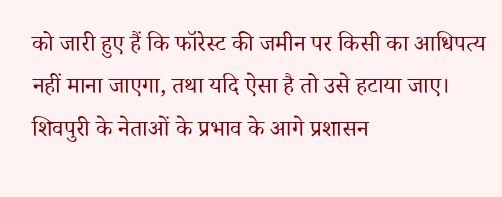को जारी हुए हैं कि फॉरेस्ट की जमीन पर किसी का आधिपत्य नहीं माना जाएगा, तथा यदि ऐसा है तो उसे हटाया जाए। शिवपुरी के नेताओं के प्रभाव के आगे प्रशासन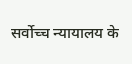सर्वोच्च न्यायालय के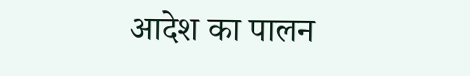आदेश का पालन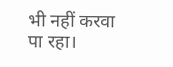भी नहीं करवा पा रहा।